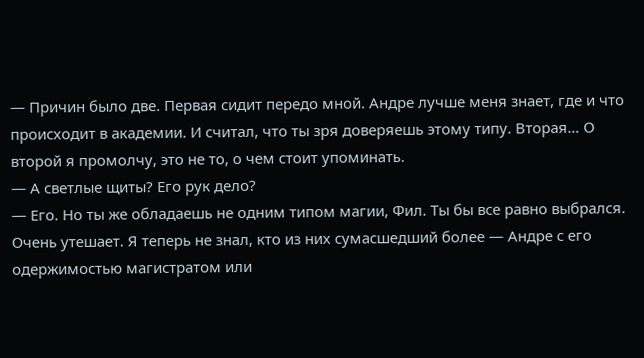— Причин было две. Первая сидит передо мной. Андре лучше меня знает, где и что происходит в академии. И считал, что ты зря доверяешь этому типу. Вторая… О второй я промолчу, это не то, о чем стоит упоминать.
— А светлые щиты? Его рук дело?
— Его. Но ты же обладаешь не одним типом магии, Фил. Ты бы все равно выбрался.
Очень утешает. Я теперь не знал, кто из них сумасшедший более — Андре с его одержимостью магистратом или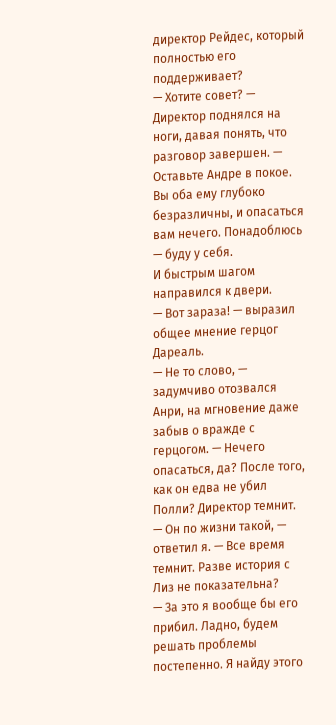директор Рейдес, который полностью его поддерживает?
— Хотите совет? — Директор поднялся на ноги, давая понять, что разговор завершен. — Оставьте Андре в покое. Вы оба ему глубоко безразличны, и опасаться вам нечего. Понадоблюсь — буду у себя.
И быстрым шагом направился к двери.
— Вот зараза! — выразил общее мнение герцог Дареаль.
— Не то слово, — задумчиво отозвался Анри, на мгновение даже забыв о вражде с герцогом. — Нечего опасаться, да? После того, как он едва не убил Полли? Директор темнит.
— Он по жизни такой, — ответил я. — Все время темнит. Разве история с Лиз не показательна?
— За это я вообще бы его прибил. Ладно, будем решать проблемы постепенно. Я найду этого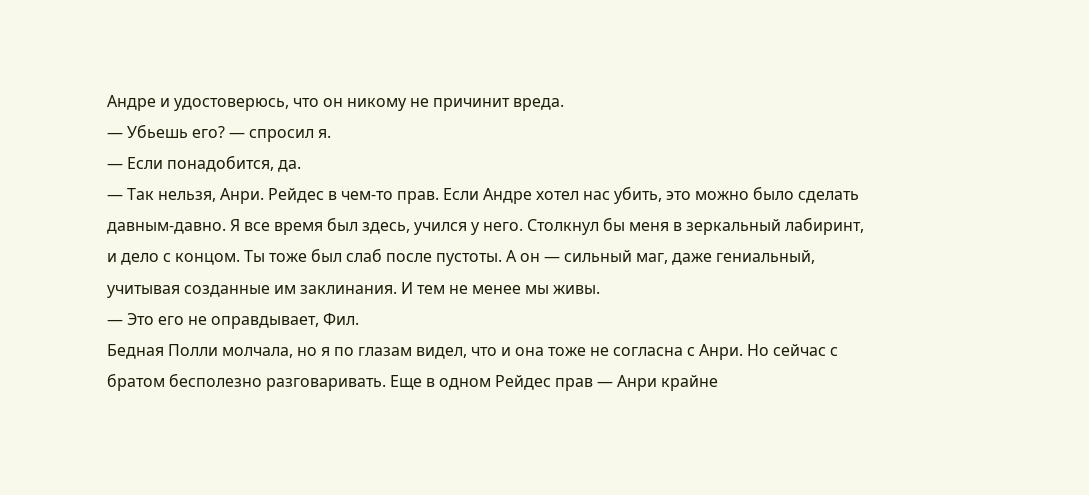Андре и удостоверюсь, что он никому не причинит вреда.
— Убьешь его? — спросил я.
— Если понадобится, да.
— Так нельзя, Анри. Рейдес в чем-то прав. Если Андре хотел нас убить, это можно было сделать давным-давно. Я все время был здесь, учился у него. Столкнул бы меня в зеркальный лабиринт, и дело с концом. Ты тоже был слаб после пустоты. А он — сильный маг, даже гениальный, учитывая созданные им заклинания. И тем не менее мы живы.
— Это его не оправдывает, Фил.
Бедная Полли молчала, но я по глазам видел, что и она тоже не согласна с Анри. Но сейчас с братом бесполезно разговаривать. Еще в одном Рейдес прав — Анри крайне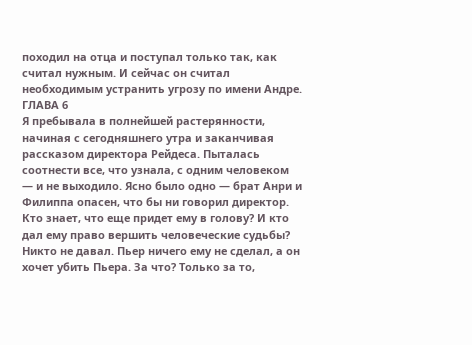походил на отца и поступал только так, как считал нужным. И сейчас он считал необходимым устранить угрозу по имени Андре.
ГЛАВА 6
Я пребывала в полнейшей растерянности, начиная с сегодняшнего утра и заканчивая рассказом директора Рейдеса. Пыталась соотнести все, что узнала, с одним человеком — и не выходило. Ясно было одно — брат Анри и Филиппа опасен, что бы ни говорил директор. Кто знает, что еще придет ему в голову? И кто дал ему право вершить человеческие судьбы? Никто не давал. Пьер ничего ему не сделал, а он хочет убить Пьера. За что? Только за то,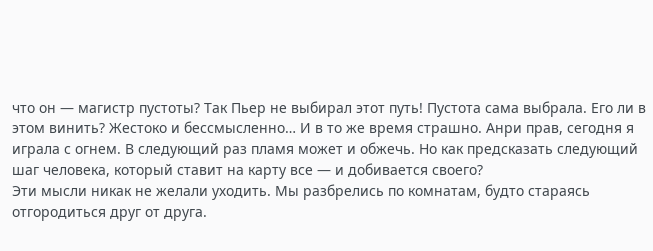что он — магистр пустоты? Так Пьер не выбирал этот путь! Пустота сама выбрала. Его ли в этом винить? Жестоко и бессмысленно… И в то же время страшно. Анри прав, сегодня я играла с огнем. В следующий раз пламя может и обжечь. Но как предсказать следующий шаг человека, который ставит на карту все — и добивается своего?
Эти мысли никак не желали уходить. Мы разбрелись по комнатам, будто стараясь отгородиться друг от друга.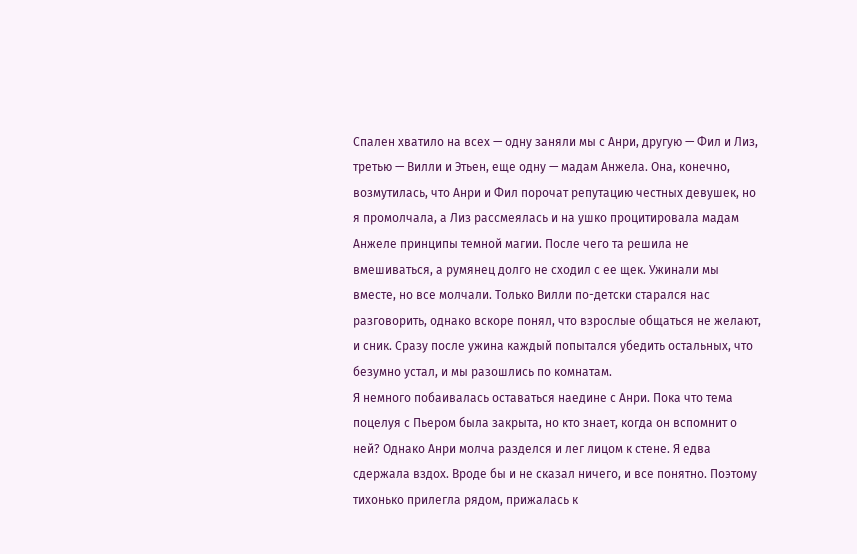Спален хватило на всех — одну заняли мы с Анри, другую — Фил и Лиз, третью — Вилли и Этьен, еще одну — мадам Анжела. Она, конечно, возмутилась, что Анри и Фил порочат репутацию честных девушек, но я промолчала, а Лиз рассмеялась и на ушко процитировала мадам Анжеле принципы темной магии. После чего та решила не вмешиваться, а румянец долго не сходил с ее щек. Ужинали мы вместе, но все молчали. Только Вилли по-детски старался нас разговорить, однако вскоре понял, что взрослые общаться не желают, и сник. Сразу после ужина каждый попытался убедить остальных, что безумно устал, и мы разошлись по комнатам.
Я немного побаивалась оставаться наедине с Анри. Пока что тема поцелуя с Пьером была закрыта, но кто знает, когда он вспомнит о ней? Однако Анри молча разделся и лег лицом к стене. Я едва сдержала вздох. Вроде бы и не сказал ничего, и все понятно. Поэтому тихонько прилегла рядом, прижалась к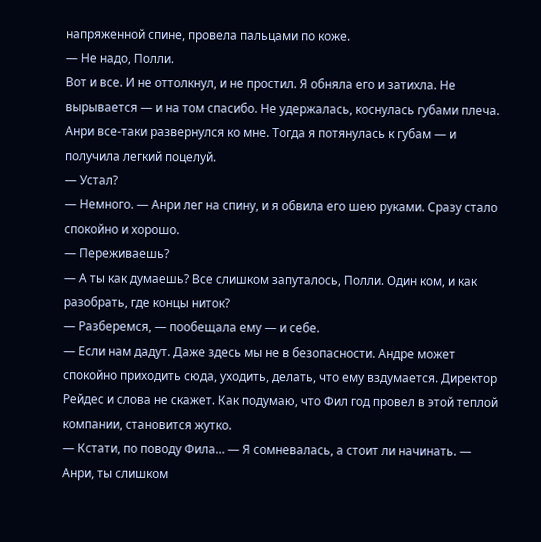напряженной спине, провела пальцами по коже.
— Не надо, Полли.
Вот и все. И не оттолкнул, и не простил. Я обняла его и затихла. Не вырывается — и на том спасибо. Не удержалась, коснулась губами плеча. Анри все-таки развернулся ко мне. Тогда я потянулась к губам — и получила легкий поцелуй.
— Устал?
— Немного. — Анри лег на спину, и я обвила его шею руками. Сразу стало спокойно и хорошо.
— Переживаешь?
— А ты как думаешь? Все слишком запуталось, Полли. Один ком, и как разобрать, где концы ниток?
— Разберемся, — пообещала ему — и себе.
— Если нам дадут. Даже здесь мы не в безопасности. Андре может спокойно приходить сюда, уходить, делать, что ему вздумается. Директор Рейдес и слова не скажет. Как подумаю, что Фил год провел в этой теплой компании, становится жутко.
— Кстати, по поводу Фила… — Я сомневалась, а стоит ли начинать. — Анри, ты слишком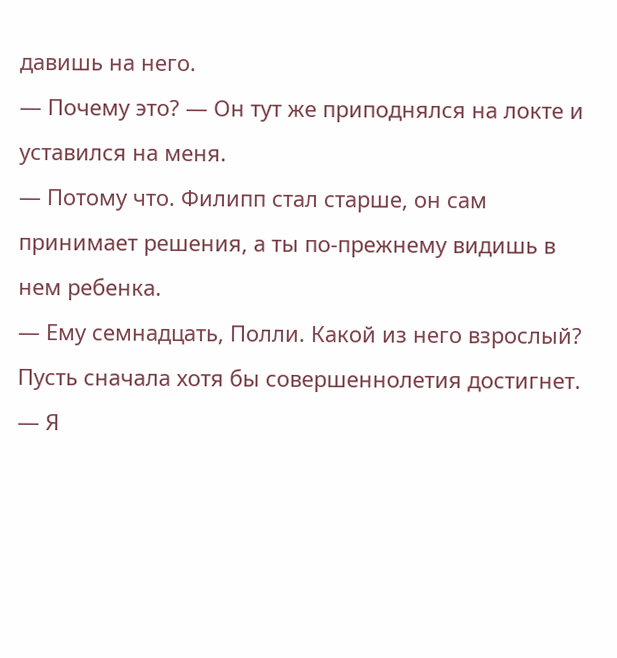давишь на него.
— Почему это? — Он тут же приподнялся на локте и уставился на меня.
— Потому что. Филипп стал старше, он сам принимает решения, а ты по-прежнему видишь в нем ребенка.
— Ему семнадцать, Полли. Какой из него взрослый? Пусть сначала хотя бы совершеннолетия достигнет.
— Я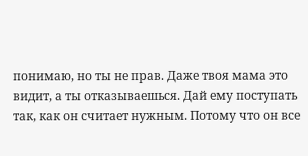понимаю, но ты не прав. Даже твоя мама это видит, а ты отказываешься. Дай ему поступать так, как он считает нужным. Потому что он все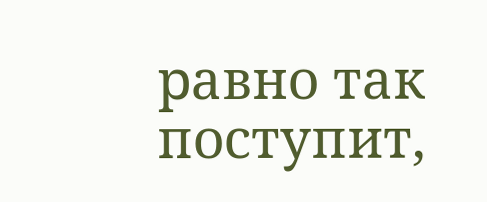равно так поступит,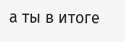а ты в итоге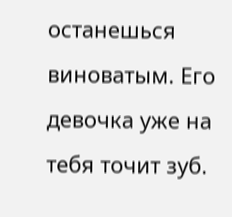останешься виноватым. Его девочка уже на тебя точит зуб.